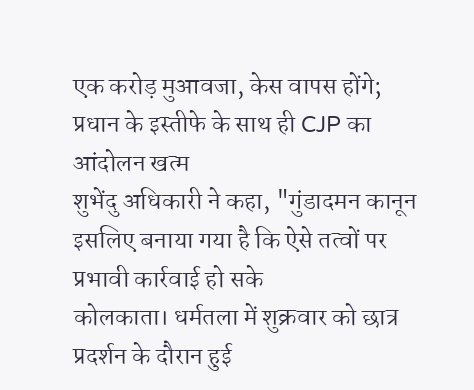एक करोड़ मुआवजा, केस वापस होंगे; प्रधान के इस्तीफे के साथ ही CJP का आंदोलन खत्म
शुभेंदु अधिकारी ने कहा, "गुंडादमन कानून इसलिए बनाया गया है कि ऐसे तत्वों पर प्रभावी कार्रवाई हो सके
कोलकाता। धर्मतला में शुक्रवार को छात्र प्रदर्शन के दौरान हुई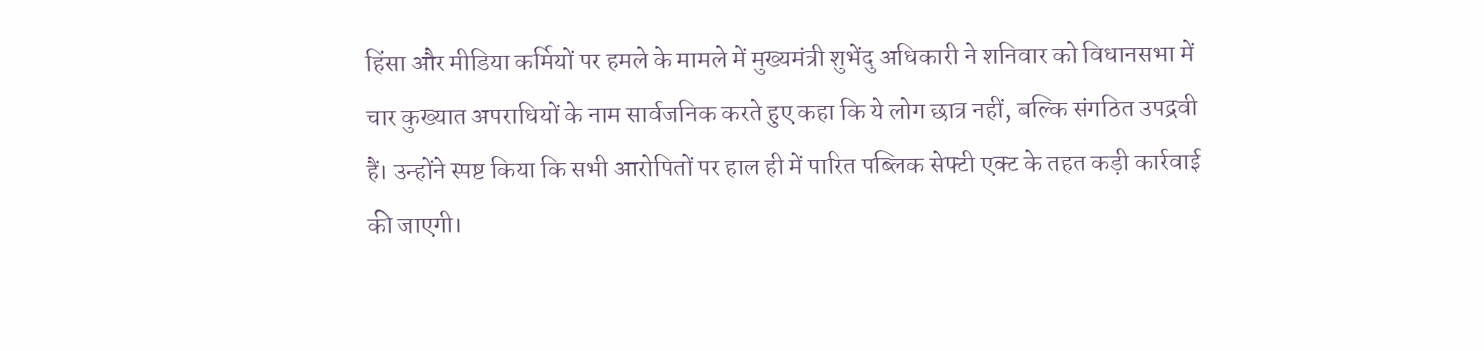हिंसा और मीडिया कर्मियों पर हमले के मामले में मुख्यमंत्री शुभेंदु अधिकारी ने शनिवार को विधानसभा में चार कुख्यात अपराधियों के नाम सार्वजनिक करते हुए कहा कि ये लोग छात्र नहीं, बल्कि संगठित उपद्रवी हैं। उन्होंने स्पष्ट किया कि सभी आरोपितों पर हाल ही में पारित पब्लिक सेफ्टी एक्ट के तहत कड़ी कार्रवाई की जाएगी।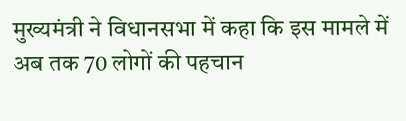मुख्यमंत्री ने विधानसभा में कहा कि इस मामले में अब तक 70 लोगों की पहचान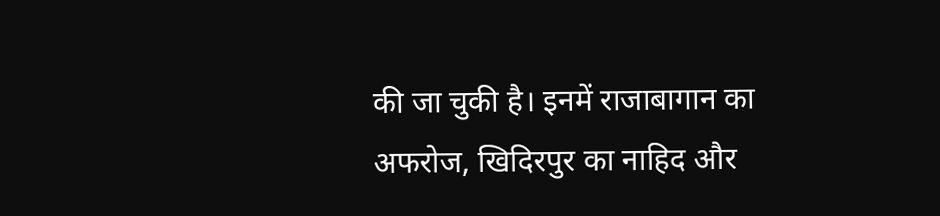की जा चुकी है। इनमें राजाबागान का अफरोज, खिदिरपुर का नाहिद और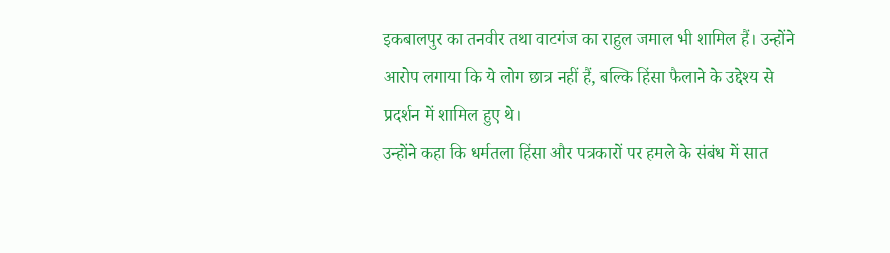इकबालपुर का तनवीर तथा वाटगंज का राहुल जमाल भी शामिल हैं। उन्होंने आरोप लगाया कि ये लोग छात्र नहीं हैं, बल्कि हिंसा फैलाने के उद्देश्य से प्रदर्शन में शामिल हुए थे।
उन्होंने कहा कि धर्मतला हिंसा और पत्रकारों पर हमले के संबंध में सात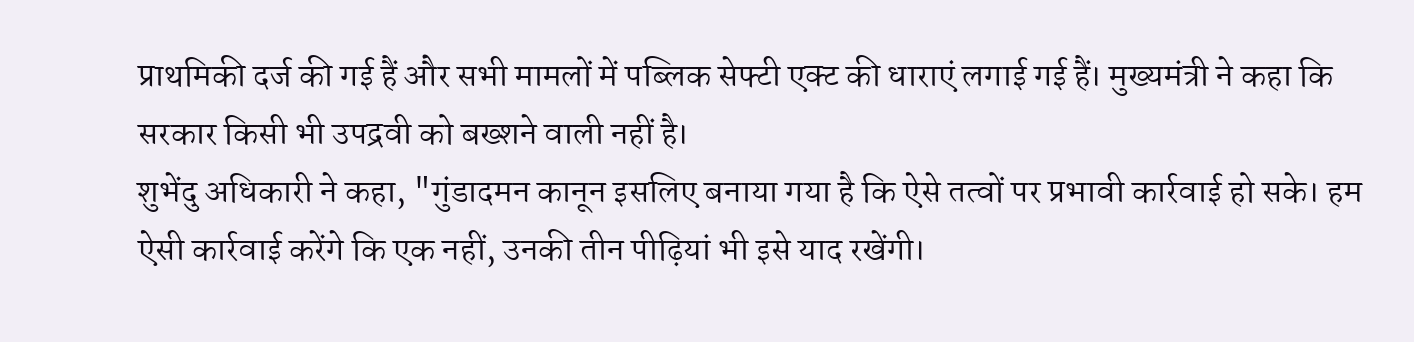प्राथमिकी दर्ज की गई हैं और सभी मामलों में पब्लिक सेफ्टी एक्ट की धाराएं लगाई गई हैं। मुख्यमंत्री ने कहा कि सरकार किसी भी उपद्रवी को बख्शने वाली नहीं है।
शुभेंदु अधिकारी ने कहा, "गुंडादमन कानून इसलिए बनाया गया है कि ऐसे तत्वों पर प्रभावी कार्रवाई हो सके। हम ऐसी कार्रवाई करेंगे कि एक नहीं, उनकी तीन पीढ़ियां भी इसे याद रखेंगी।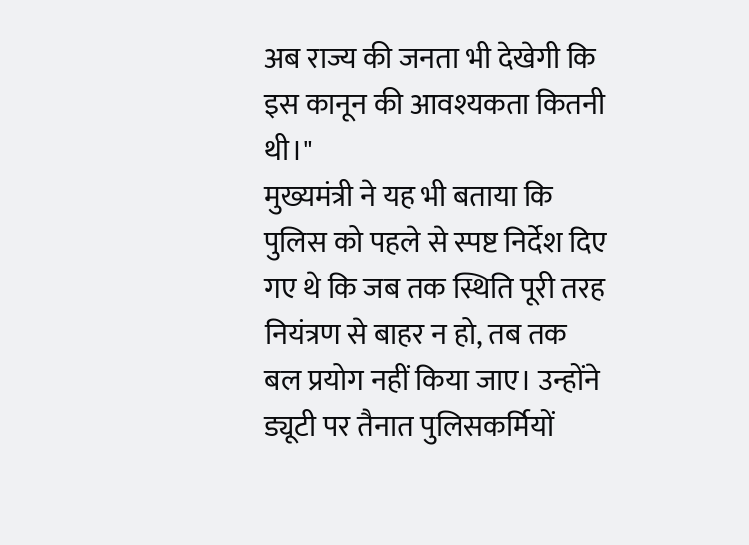अब राज्य की जनता भी देखेगी कि इस कानून की आवश्यकता कितनी थी।"
मुख्यमंत्री ने यह भी बताया कि पुलिस को पहले से स्पष्ट निर्देश दिए गए थे कि जब तक स्थिति पूरी तरह नियंत्रण से बाहर न हो, तब तक बल प्रयोग नहीं किया जाए। उन्होंने ड्यूटी पर तैनात पुलिसकर्मियों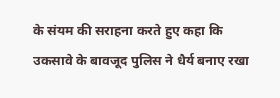के संयम की सराहना करते हुए कहा कि उकसावे के बावजूद पुलिस ने धैर्य बनाए रखा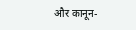और कानून-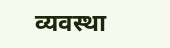व्यवस्था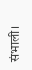संभाली।